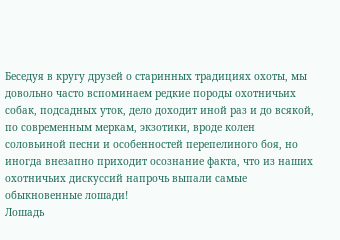Беседуя в кругу друзей о старинных традициях охоты, мы довольно часто вспоминаем редкие породы охотничьих собак, подсадных уток, дело доходит иной раз и до всякой, по современным меркам, экзотики, вроде колен соловьиной песни и особенностей перепелиного боя, но иногда внезапно приходит осознание факта, что из наших охотничьих дискуссий напрочь выпали самые обыкновенные лошади!
Лошадь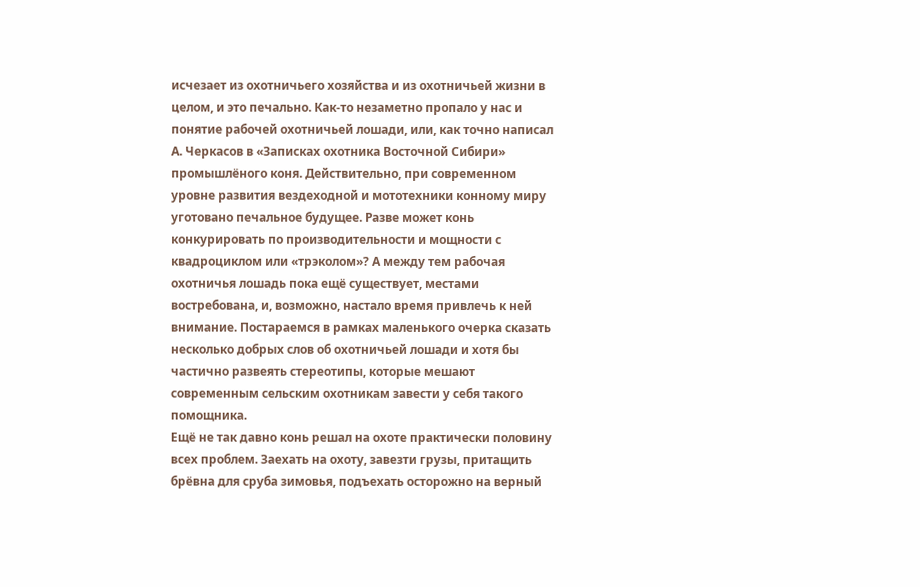исчезает из охотничьего хозяйства и из охотничьей жизни в целом, и это печально. Как-то незаметно пропало у нас и понятие рабочей охотничьей лошади, или, как точно написал А. Черкасов в «Записках охотника Восточной Сибири» промышлёного коня. Действительно, при современном уровне развития вездеходной и мототехники конному миру уготовано печальное будущее. Разве может конь конкурировать по производительности и мощности с квадроциклом или «трэколом»? А между тем рабочая охотничья лошадь пока ещё существует, местами востребована, и, возможно, настало время привлечь к ней внимание. Постараемся в рамках маленького очерка сказать несколько добрых слов об охотничьей лошади и хотя бы частично развеять стереотипы, которые мешают современным сельским охотникам завести у себя такого помощника.
Ещё не так давно конь решал на охоте практически половину всех проблем. Заехать на охоту, завезти грузы, притащить брёвна для сруба зимовья, подъехать осторожно на верный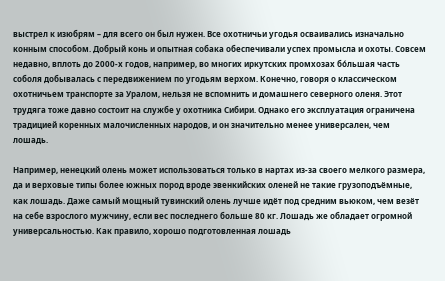выстрел к изюбрям – для всего он был нужен. Все охотничьи угодья осваивались изначально конным способом. Добрый конь и опытная собака обеспечивали успех промысла и охоты. Совсем недавно, вплоть до 2000-х годов, например, во многих иркутских промхозах бóльшая часть соболя добывалась с передвижением по угодьям верхом. Конечно, говоря о классическом охотничьем транспорте за Уралом, нельзя не вспомнить и домашнего северного оленя. Этот трудяга тоже давно состоит на службе у охотника Сибири. Однако его эксплуатация ограничена традицией коренных малочисленных народов, и он значительно менее универсален, чем лошадь.

Например, ненецкий олень может использоваться только в нартах из-за своего мелкого размера, да и верховые типы более южных пород вроде эвенкийских оленей не такие грузоподъёмные, как лошадь. Даже самый мощный тувинский олень лучше идёт под средним вьюком, чем везёт на себе взрослого мужчину, если вес последнего больше 80 кг. Лошадь же обладает огромной универсальностью. Как правило, хорошо подготовленная лошадь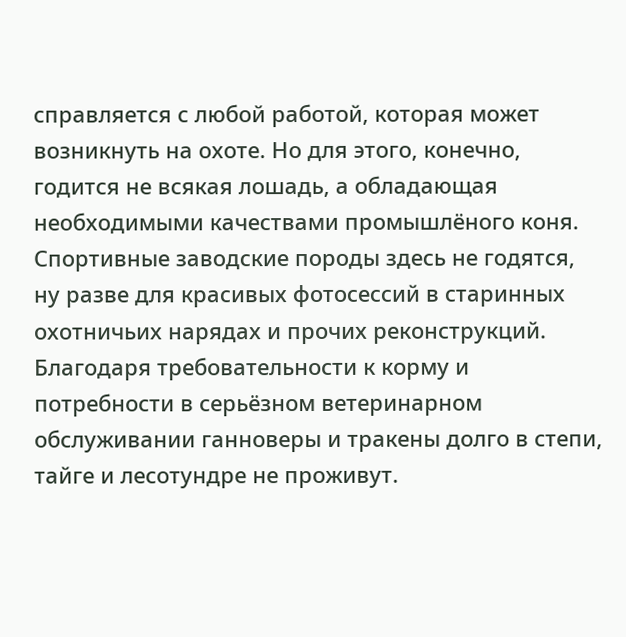справляется с любой работой, которая может возникнуть на охоте. Но для этого, конечно, годится не всякая лошадь, а обладающая необходимыми качествами промышлёного коня. Спортивные заводские породы здесь не годятся, ну разве для красивых фотосессий в старинных охотничьих нарядах и прочих реконструкций. Благодаря требовательности к корму и потребности в серьёзном ветеринарном обслуживании ганноверы и тракены долго в степи, тайге и лесотундре не проживут.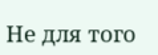Не для того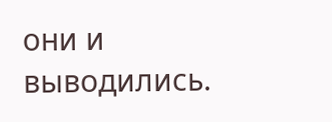они и выводились.